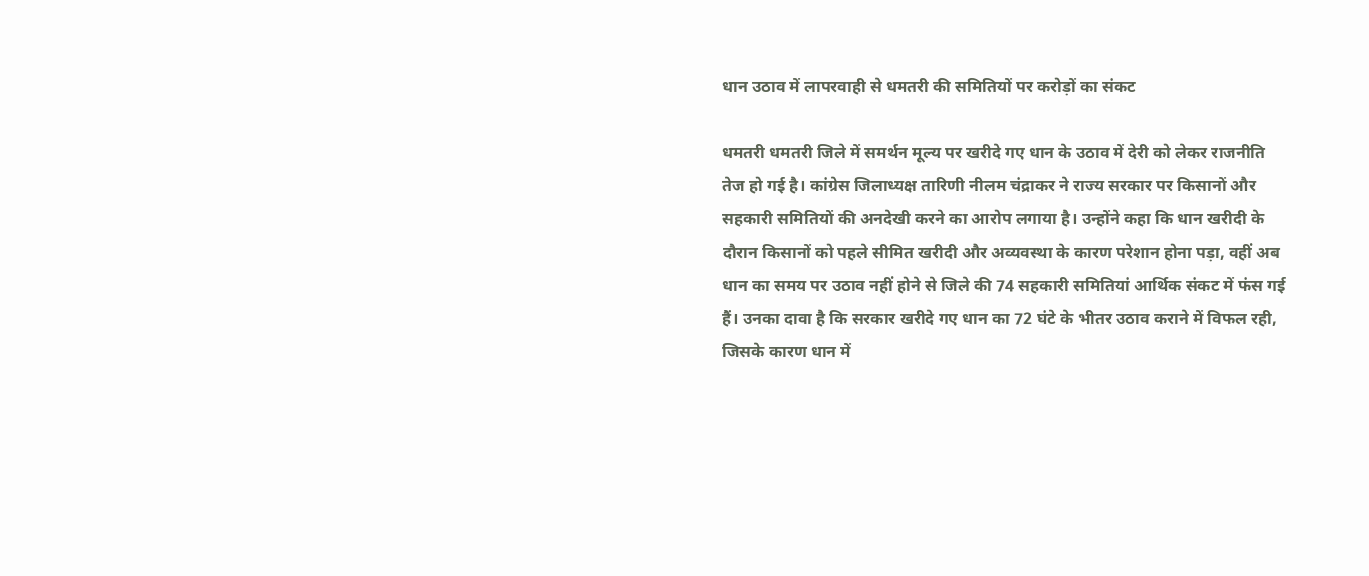धान उठाव में लापरवाही से धमतरी की समितियों पर करोड़ों का संकट

धमतरी धमतरी जिले में समर्थन मूल्य पर खरीदे गए धान के उठाव में देरी को लेकर राजनीति तेज हो गई है। कांग्रेस जिलाध्यक्ष तारिणी नीलम चंद्राकर ने राज्य सरकार पर किसानों और सहकारी समितियों की अनदेखी करने का आरोप लगाया है। उन्होंने कहा कि धान खरीदी के दौरान किसानों को पहले सीमित खरीदी और अव्यवस्था के कारण परेशान होना पड़ा, वहीं अब धान का समय पर उठाव नहीं होने से जिले की 74 सहकारी समितियां आर्थिक संकट में फंस गई हैं। उनका दावा है कि सरकार खरीदे गए धान का 72 घंटे के भीतर उठाव कराने में विफल रही, जिसके कारण धान में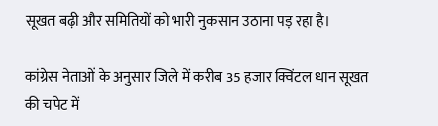सूखत बढ़ी और समितियों को भारी नुकसान उठाना पड़ रहा है।

कांग्रेस नेताओं के अनुसार जिले में करीब 35 हजार क्विंटल धान सूखत की चपेट में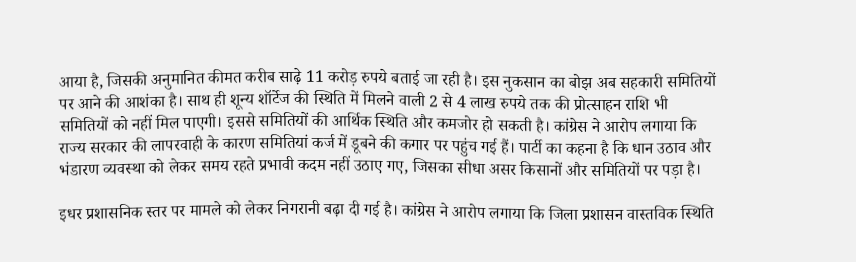आया है, जिसकी अनुमानित कीमत करीब साढ़े 11 करोड़ रुपये बताई जा रही है। इस नुकसान का बोझ अब सहकारी समितियों पर आने की आशंका है। साथ ही शून्य शॉर्टेज की स्थिति में मिलने वाली 2 से 4 लाख रुपये तक की प्रोत्साहन राशि भी समितियों को नहीं मिल पाएगी। इससे समितियों की आर्थिक स्थिति और कमजोर हो सकती है। कांग्रेस ने आरोप लगाया कि राज्य सरकार की लापरवाही के कारण समितियां कर्ज में डूबने की कगार पर पहुंच गई हैं। पार्टी का कहना है कि धान उठाव और भंडारण व्यवस्था को लेकर समय रहते प्रभावी कदम नहीं उठाए गए, जिसका सीधा असर किसानों और समितियों पर पड़ा है।

इधर प्रशासनिक स्तर पर मामले को लेकर निगरानी बढ़ा दी गई है। कांग्रेस ने आरोप लगाया कि जिला प्रशासन वास्तविक स्थिति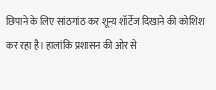छिपाने के लिए सांठगांठ कर शून्य शॉर्टेज दिखाने की कोशिश कर रहा है। हालांकि प्रशासन की ओर से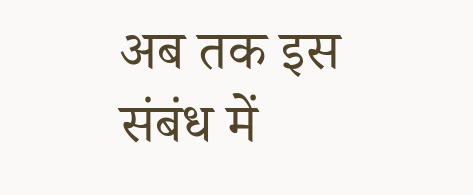अब तक इस संबंध में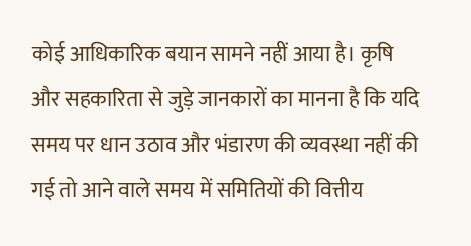कोई आधिकारिक बयान सामने नहीं आया है। कृषि और सहकारिता से जुड़े जानकारों का मानना है कि यदि समय पर धान उठाव और भंडारण की व्यवस्था नहीं की गई तो आने वाले समय में समितियों की वित्तीय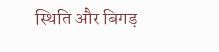स्थिति और बिगड़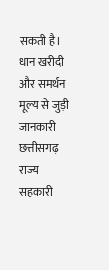सकती है। धान खरीदी और समर्थन मूल्य से जुड़ी जानकारी छत्तीसगढ़ राज्य सहकारी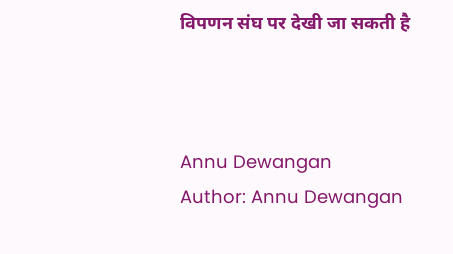विपणन संघ पर देखी जा सकती है



Annu Dewangan
Author: Annu Dewangan